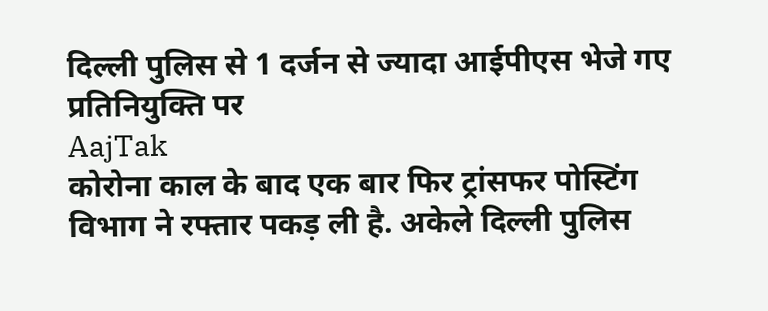दिल्ली पुलिस से 1 दर्जन से ज्यादा आईपीएस भेजे गए प्रतिनियुक्ति पर
AajTak
कोरोना काल के बाद एक बार फिर ट्रांसफर पोस्टिंग विभाग ने रफ्तार पकड़ ली है. अकेले दिल्ली पुलिस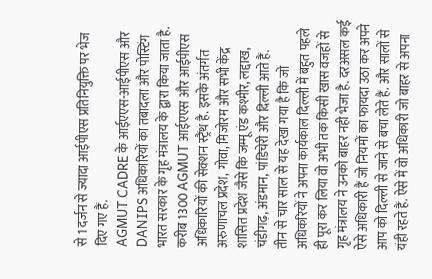से 1 दर्जन से ज्यादा आईपीएस प्रतिनियुक्ति पर भेज दिए गए हैं.
AGMUT CADRE के आईएएस-आईपीएस और DANIPS अधिकारियों का तबादला और पोस्टिंग भारत सरकार के गृह मंत्रालय के द्वारा किया जाता है. करीब 1300 AGMUT आईएएस और आईपीएस अधिकारियों की सेक्शन स्ट्रैंथ है. इसके अंतर्गत अरुणाचल प्रदेश, गोवा, मिजोरम और सभी केंद्र शासित प्रदेश जैसे कि जम्मू एंड कश्मीर, लद्दाख, चंडीगढ़, अंडमान, पांडिचेरी और दिल्ली आते हैं.
तीन से चार साल से यह देखा गया है कि जो अधिकरियों ने अपना कार्यकाल दिल्ली में बहुत पहले ही पूरा कर लिया वो अभी तक किसी खास वजहों से गृह मंत्रालय ने उनको बाहर नही भेजा है. दरअसल कई ऐसे अधिकारी हैं जो नियमों का फायदा उठा कर अपने आप को दिल्ली से जाने से बचा लेते हैं. और सालों से यंही रहते हैं. ऐसे में वो अधिकारी जो बाहर से अपना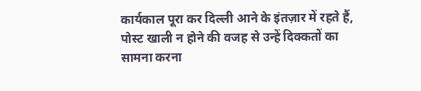कार्यकाल पूरा कर दिल्ली आने के इंतज़ार में रहते हैं, पोस्ट खाली न होने की वजह से उन्हें दिक्कतों का सामना करना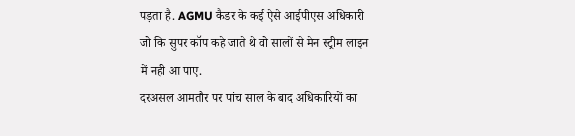पड़ता है. AGMU कैडर के कई ऐसे आईपीएस अधिकारी जो कि सुपर कॉप कहे जाते थे वो सालों से मेन स्ट्रीम लाइन में नही आ पाए.
दरअसल आमतौर पर पांच साल के बाद अधिकारियों का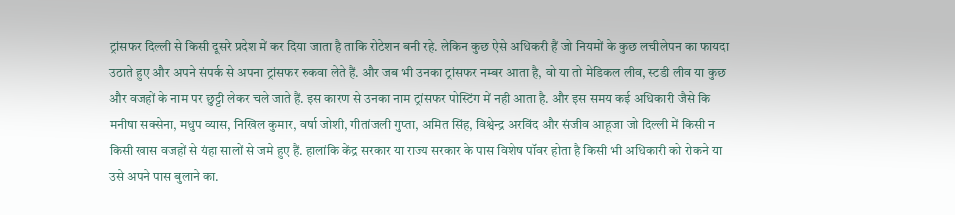ट्रांसफर दिल्ली से किसी दूसरे प्रदेश में कर दिया जाता है ताकि रोटेशन बनी रहे. लेकिन कुछ ऐसे अधिकरी हैं जो नियमों के कुछ लचीलेपन का फायदा उठाते हुए और अपने संपर्क से अपना ट्रांसफर रुकवा लेते हैं. और जब भी उनका ट्रांसफर नम्बर आता है, वो या तो मेडिकल लीव, स्टडी लीव या कुछ और वजहों के नाम पर छुट्टी लेकर चले जाते हैं. इस कारण से उनका नाम ट्रांसफर पोस्टिंग में नही आता है. और इस समय कई अधिकारी जैसे कि मनीषा सक्सेना, मधुप व्यास, निखिल कुमार, वर्षा जोशी, गीतांजली गुप्ता, अमित सिंह, विश्वेन्द्र अरविंद और संजीव आहूजा जो दिल्ली में किसी न किसी खास वजहों से यंहा सालों से जमे हुए हैं. हालांकि केंद्र सरकार या राज्य सरकार के पास विशेष पॉवर होता है किसी भी अधिकारी को रोकने या उसे अपने पास बुलाने का.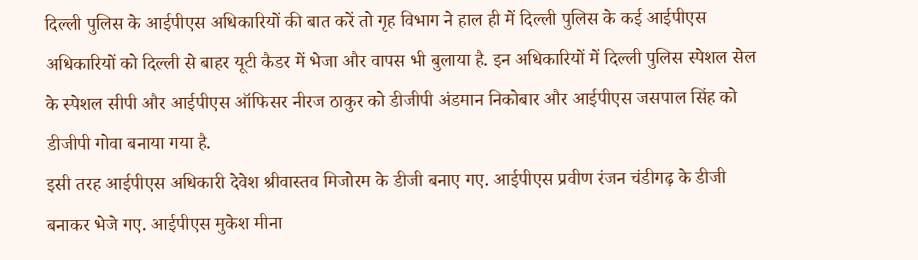दिल्ली पुलिस के आईपीएस अधिकारियों की बात करें तो गृह विभाग ने हाल ही में दिल्ली पुलिस के कई आईपीएस अधिकारियों को दिल्ली से बाहर यूटी कैडर में भेजा और वापस भी बुलाया है. इन अधिकारियों में दिल्ली पुलिस स्पेशल सेल के स्पेशल सीपी और आईपीएस ऑफिसर नीरज ठाकुर को डीजीपी अंडमान निकोबार और आईपीएस जसपाल सिंह को डीजीपी गोवा बनाया गया है.
इसी तरह आईपीएस अधिकारी देवेश श्रीवास्तव मिजोरम के डीजी बनाए गए. आईपीएस प्रवीण रंजन चंडीगढ़ के डीजी बनाकर भेजे गए. आईपीएस मुकेश मीना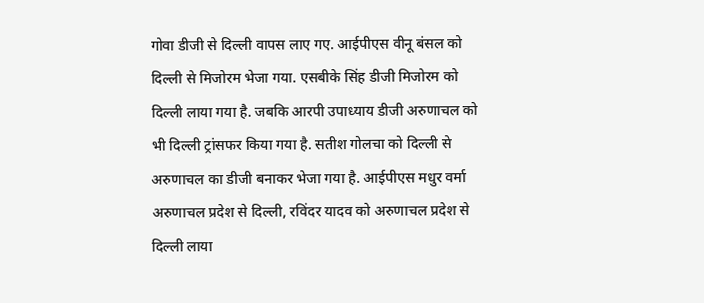गोवा डीजी से दिल्ली वापस लाए गए. आईपीएस वीनू बंसल को दिल्ली से मिजोरम भेजा गया. एसबीके सिंह डीजी मिजोरम को दिल्ली लाया गया है. जबकि आरपी उपाध्याय डीजी अरुणाचल को भी दिल्ली ट्रांसफर किया गया है. सतीश गोलचा को दिल्ली से अरुणाचल का डीजी बनाकर भेजा गया है. आईपीएस मधुर वर्मा अरुणाचल प्रदेश से दिल्ली, रविंदर यादव को अरुणाचल प्रदेश से दिल्ली लाया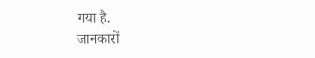गया है.
जानकारों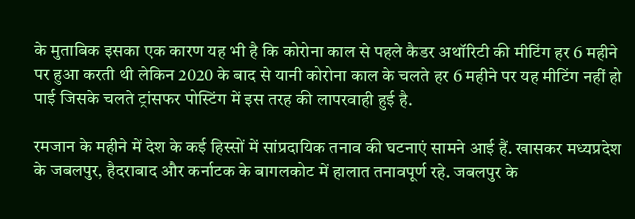के मुताबिक इसका एक कारण यह भी है कि कोरोना काल से पहले कैडर अथॉरिटी की मीटिंग हर 6 महीने पर हुआ करती थी लेकिन 2020 के बाद से यानी कोरोना काल के चलते हर 6 महीने पर यह मीटिंग नहीं हो पाई जिसके चलते ट्रांसफर पोस्टिंग में इस तरह की लापरवाही हुई है.

रमजान के महीने में देश के कई हिस्सों में सांप्रदायिक तनाव की घटनाएं सामने आई हैं. खासकर मध्यप्रदेश के जबलपुर, हैदराबाद और कर्नाटक के बागलकोट में हालात तनावपूर्ण रहे. जबलपुर के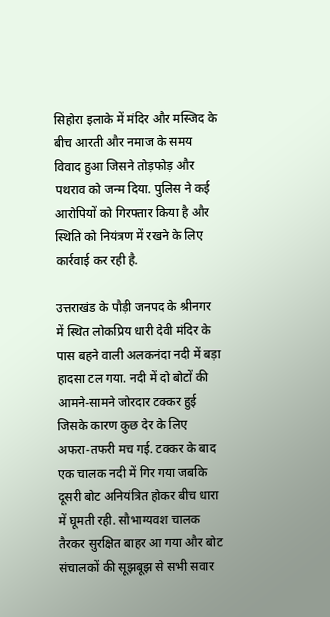सिहोरा इलाके में मंदिर और मस्जिद के बीच आरती और नमाज के समय विवाद हुआ जिसने तोड़फोड़ और पथराव को जन्म दिया. पुलिस ने कई आरोपियों को गिरफ्तार किया है और स्थिति को नियंत्रण में रखने के लिए कार्रवाई कर रही है.

उत्तराखंड के पौड़ी जनपद के श्रीनगर में स्थित लोकप्रिय धारी देवी मंदिर के पास बहने वाली अलकनंदा नदी में बड़ा हादसा टल गया. नदी में दो बोटों की आमने-सामने जोरदार टक्कर हुई जिसके कारण कुछ देर के लिए अफरा-तफरी मच गई. टक्कर के बाद एक चालक नदी में गिर गया जबकि दूसरी बोट अनियंत्रित होकर बीच धारा में घूमती रही. सौभाग्यवश चालक तैरकर सुरक्षित बाहर आ गया और बोट संचालकों की सूझबूझ से सभी सवार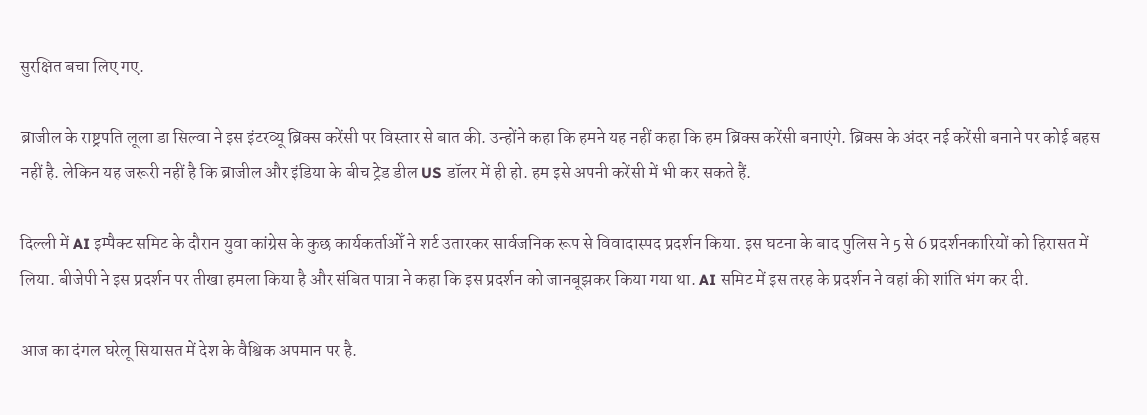सुरक्षित बचा लिए गए.

ब्राजील के राष्ट्रपति लूला डा सिल्वा ने इस इंटरव्यू ब्रिक्स करेंसी पर विस्तार से बात की. उन्होंने कहा कि हमने यह नहीं कहा कि हम ब्रिक्स करेंसी बनाएंगे. ब्रिक्स के अंदर नई करेंसी बनाने पर कोई बहस नहीं है. लेकिन यह जरूरी नहीं है कि ब्राजील और इंडिया के बीच ट्रेड डील US डॉलर में ही हो. हम इसे अपनी करेंसी में भी कर सकते हैं.

दिल्ली में AI इम्पैक्ट समिट के दौरान युवा कांग्रेस के कुछ कार्यकर्ताओँ ने शर्ट उतारकर सार्वजनिक रूप से विवादास्पद प्रदर्शन किया. इस घटना के बाद पुलिस ने 5 से 6 प्रदर्शनकारियों को हिरासत में लिया. बीजेपी ने इस प्रदर्शन पर तीखा हमला किया है और संबित पात्रा ने कहा कि इस प्रदर्शन को जानबूझकर किया गया था. AI समिट में इस तरह के प्रदर्शन ने वहां की शांति भंग कर दी.

आज का दंगल घरेलू सियासत में देश के वैश्विक अपमान पर है.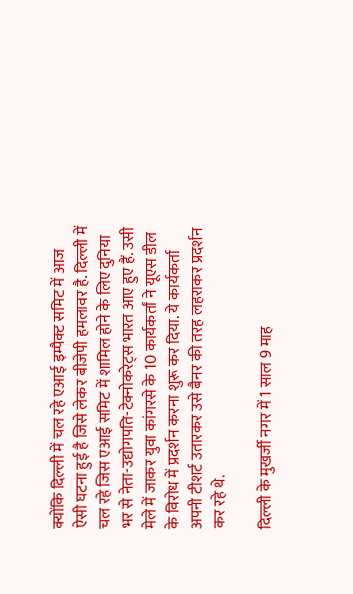क्योंकि दिल्ली में चल रहे एआई इम्पैक्ट समिट में आज ऐसी घटना हुई है जिसे लेकर बीजेपी हमलावर है. दिल्ली में चल रहे जिस एआई समिट में शामिल होने के लिए दुनिया भर से नेता-उद्योगपति-टेक्नोकरेट्स भारत आए हुए हैं. उसी मेले में जाकर युवा कांगरसे के 10 कार्यकर्तां ने यूएस डील के विरोध में प्रदर्शन करना शुरू कर दिया. ये कार्यकर्ता अपनी टीशर्ट उतारकर उसे बैनर की तरह लहराकर प्रदर्शन कर रहे थे.

दिल्ली के मुखर्जी नगर में 1 साल 9 माह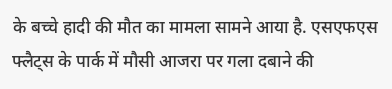के बच्चे हादी की मौत का मामला सामने आया है. एसएफएस फ्लैट्स के पार्क में मौसी आजरा पर गला दबाने की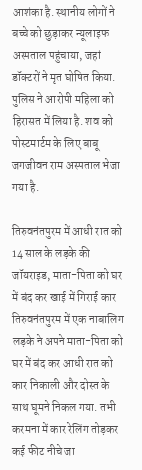आशंका है. स्थानीय लोगों ने बच्चे को छुड़ाकर न्यूलाइफ अस्पताल पहुंचाया, जहां डॉक्टरों ने मृत घोषित किया. पुलिस ने आरोपी महिला को हिरासत में लिया है. शव को पोस्टमार्टम के लिए बाबू जगजीवन राम अस्पताल भेजा गया है.

तिरुवनंतपुरम में आधी रात को 14 साल के लड़के की जॉयराइड, माता-पिता को घर में बंद कर खाई में गिराई कार
तिरुवनंतपुरम में एक नाबालिग लड़के ने अपने माता-पिता को घर में बंद कर आधी रात को कार निकाली और दोस्त के साथ घूमने निकल गया. तभी करमना में कार रेलिंग तोड़कर कई फीट नीचे जा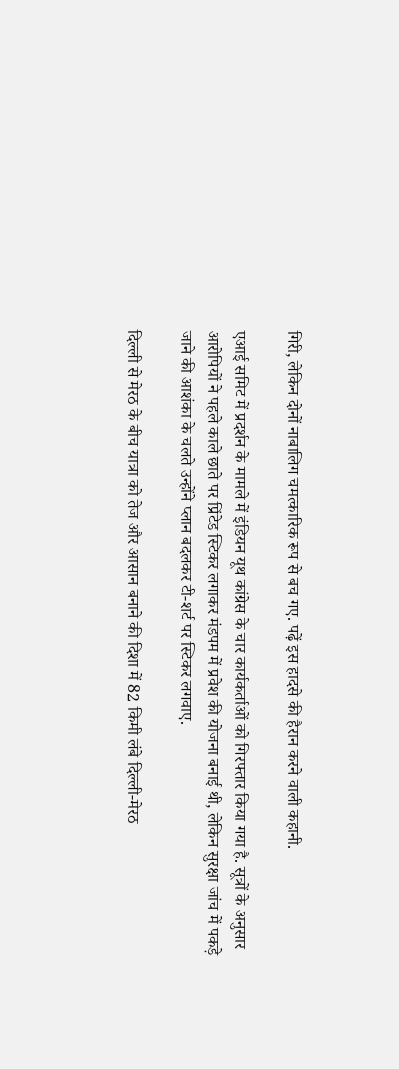गिरी, लेकिन दोनों नाबालिग चमत्कारिक रूप से बच गए. पढ़ें इस हादसे की हैरान करने वाली कहानी.

एआई समिट में प्रदर्शन के मामले में इंडियन यूथ कांग्रेस के चार कार्यकर्ताओं को गिरफ्तार किया गया है. सूत्रों के अनुसार आरोपियों ने पहले काले छाते पर प्रिंटेड स्टिकर लगाकर मंडपम में प्रवेश की योजना बनाई थी, लेकिन सुरक्षा जांच में पकड़े जाने की आशंका के चलते उन्होंने प्लान बदलकर टी-शर्ट पर स्टिकर लगवाए.

दिल्ली से मेरठ के बीच यात्रा को तेज और आसान बनाने की दिशा में 82 किमी लंबे दिल्ली-मेरठ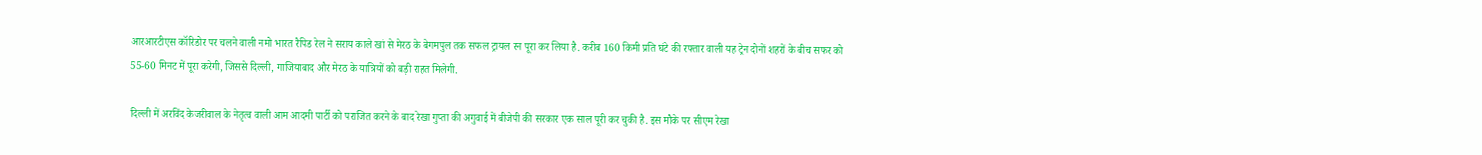आरआरटीएस कॉरिडोर पर चलने वाली नमो भारत रैपिड रेल ने सराय काले खां से मेरठ के बेगमपुल तक सफल ट्रायल रन पूरा कर लिया है. करीब 160 किमी प्रति घंटे की रफ्तार वाली यह ट्रेन दोनों शहरों के बीच सफर को 55-60 मिनट में पूरा करेगी, जिससे दिल्ली, गाजियाबाद और मेरठ के यात्रियों को बड़ी राहत मिलेगी.

दिल्ली में अरविंद केजरीवाल के नेतृत्व वाली आम आदमी पार्टी को पराजित करने के बाद रेखा गुप्ता की अगुवाई में बीजेपी की सरकार एक साल पूरी कर चुकी है. इस मौके पर सीएम रेखा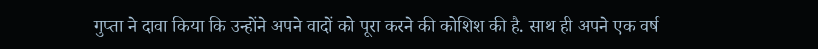गुप्ता ने दावा किया कि उन्होंने अपने वादों को पूरा करने की कोशिश की है. साथ ही अपने एक वर्ष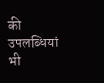की उपलब्धियां भी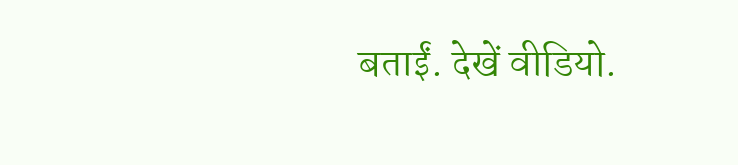बताईं. देखें वीडियो.